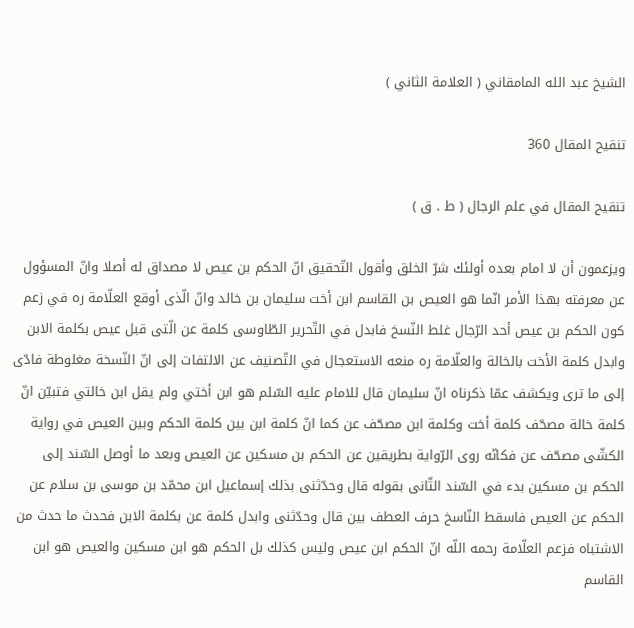الشيخ عبد الله المامقاني ( العلامة الثاني )

تنقيح المقال 360

تنقيح المقال في علم الرجال ( ط . ق )

ويزعمون أن لا امام بعده أولئك شرّ الخلق وأقول التّحقيق انّ الحكم بن عيص لا مصداق له أصلا وانّ المسؤول عن معرفته بهذا الأمر انّما هو العيص بن القاسم ابن أخت سليمان بن خالد وانّ الّذى أوقع العلّامة ره في زعم كون الحكم بن عيص أحد الرّجال غلط النّسخ فابدل في التّحرير الطّاوسى كلمة عن الّتى قبل عيص بكلمة الابن وابدل كلمة الأخت بالخالة والعلّامة ره منعه الاستعجال في التّصنيف عن الالتفات إلى انّ النّسخة مغلوطة فادّى إلى ما ترى ويكشف عمّا ذكرناه انّ سليمان قال للامام عليه السّلم هو ابن أختي ولم يقل ابن خالتي فتبيّن انّ كلمة خالة مصحّف كلمة أخت وكلمة ابن مصحّف عن كما انّ كلمة ابن بين كلمة الحكم وبين العيص في رواية الكشّى مصحّف عن فكانّه روى الرّواية بطريقين عن الحكم بن مسكين عن العيص وبعد ما أوصل السّند إلى الحكم بن مسكين بدء في السّند الثّانى بقوله قال وحدّثنى بذلك إسماعيل ابن محمّد بن موسى بن سلام عن الحكم عن العيص فاسقط النّاسخ حرف العطف بين قال وحدّثنى وابدل كلمة عن بكلمة الابن فحدث ما حدث من الاشتباه فزعم العلّامة رحمه اللّه انّ الحكم ابن عيص وليس كذلك بل الحكم هو ابن مسكين والعيص هو ابن القاسم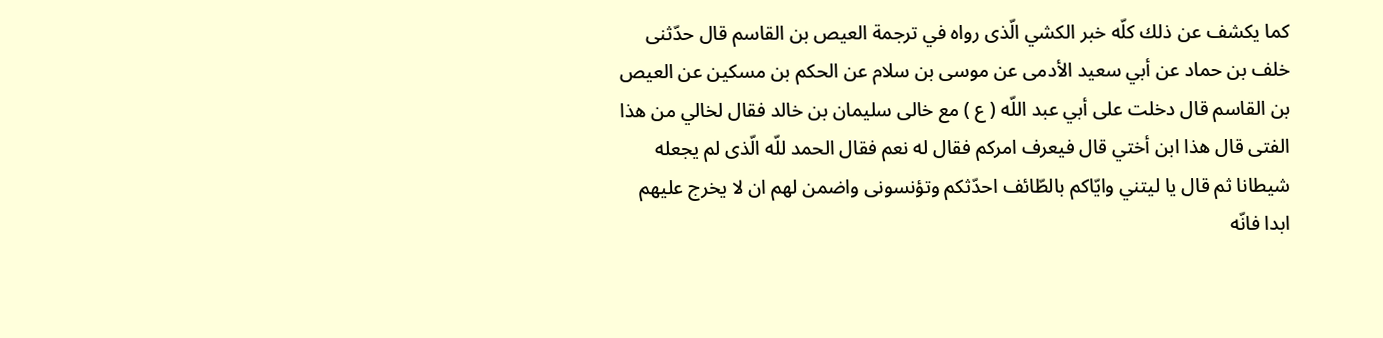كما يكشف عن ذلك كلّه خبر الكشي الّذى رواه في ترجمة العيص بن القاسم قال حدّثنى خلف بن حماد عن أبي سعيد الأدمى عن موسى بن سلام عن الحكم بن مسكين عن العيص بن القاسم قال دخلت على أبي عبد اللّه ( ع ) مع خالى سليمان بن خالد فقال لخالي من هذا الفتى قال هذا ابن أختي قال فيعرف امركم فقال له نعم فقال الحمد للّه الّذى لم يجعله شيطانا ثم قال يا ليتني وايّاكم بالطّائف احدّثكم وتؤنسونى واضمن لهم ان لا يخرج عليهم ابدا فانّه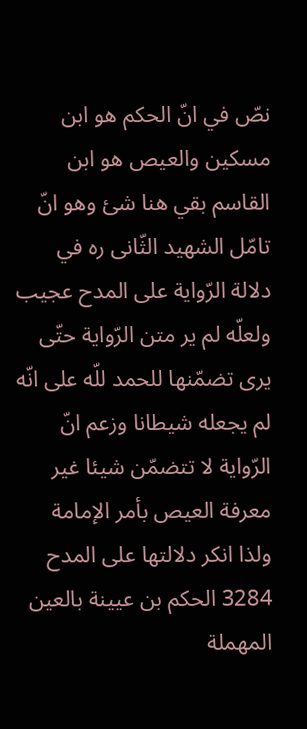نصّ في انّ الحكم هو ابن مسكين والعيص هو ابن القاسم بقي هنا شئ وهو انّ تامّل الشهيد الثّانى ره في دلالة الرّواية على المدح عجيب ولعلّه لم ير متن الرّواية حتّى يرى تضمّنها للحمد للّه على انّه لم يجعله شيطانا وزعم انّ الرّواية لا تتضمّن شيئا غير معرفة العيص بأمر الإمامة ولذا انكر دلالتها على المدح 3284 الحكم بن عيينة بالعين المهملة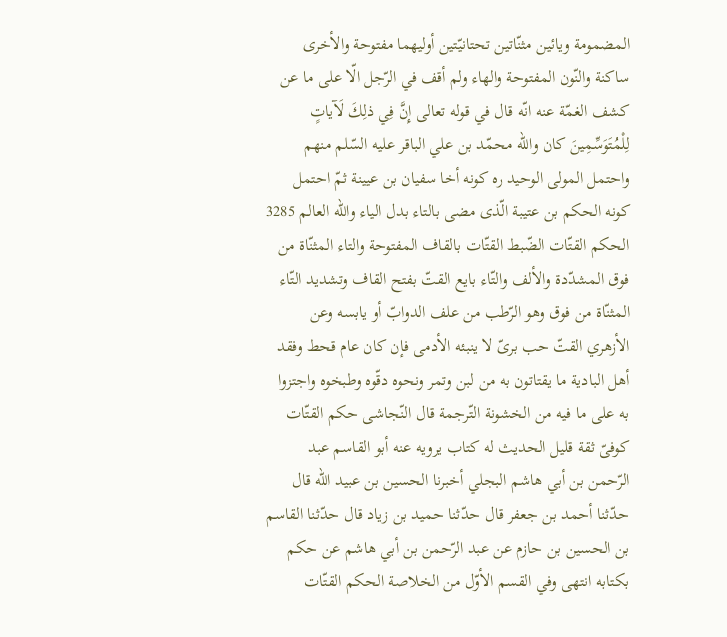المضمومة ويائين مثنّاتين تحتانيّتين أوليهما مفتوحة والأخرى ساكنة والنّون المفتوحة والهاء ولم أقف في الرّجل الّا على ما عن كشف الغمّة عنه انّه قال في قوله تعالى إِنَّ فِي ذلِكَ لَآياتٍ لِلْمُتَوَسِّمِينَ كان واللّه محمّد بن علي الباقر عليه السّلم منهم واحتمل المولى الوحيد ره كونه أخا سفيان بن عيينة ثمّ احتمل كونه الحكم بن عتيبة الّذى مضى بالتاء بدل الياء واللّه العالم 3285 الحكم القتّات الضّبط القتّات بالقاف المفتوحة والتاء المثنّاة من فوق المشدّدة والألف والتّاء بايع القتّ بفتح القاف وتشديد التّاء المثنّاة من فوق وهو الرّطب من علف الدوابّ أو يابسه وعن الأزهري القتّ حب برىّ لا ينبئه الأدمى فإن كان عام قحط وفقد أهل البادية ما يقتاتون به من لبن وتمر ونحوه دقّوه وطبخوه واجتزوا به على ما فيه من الخشونة التّرجمة قال النّجاشى حكم القتّات كوفىّ ثقة قليل الحديث له كتاب يرويه عنه أبو القاسم عبد الرّحمن بن أبي هاشم البجلي أخبرنا الحسين بن عبيد اللّه قال حدّثنا أحمد بن جعفر قال حدّثنا حميد بن زياد قال حدّثنا القاسم بن الحسين بن حازم عن عبد الرّحمن بن أبي هاشم عن حكم بكتابه انتهى وفي القسم الأوّل من الخلاصة الحكم القتّات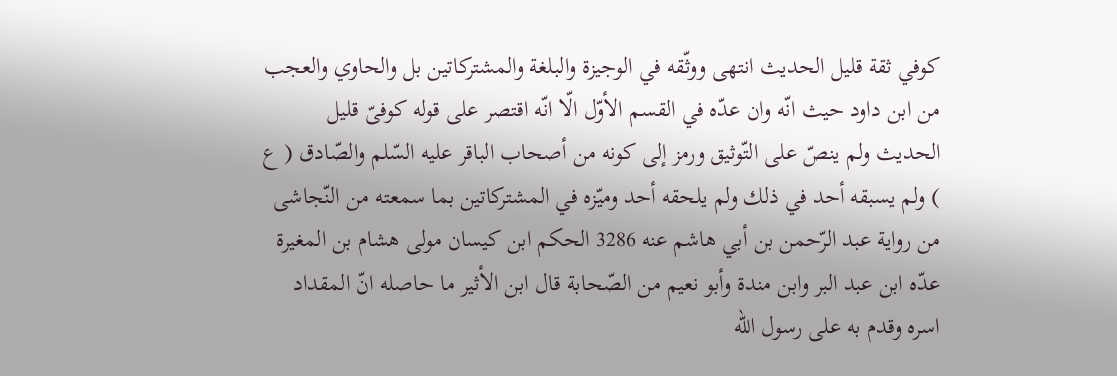كوفي ثقة قليل الحديث انتهى ووثّقه في الوجيزة والبلغة والمشتركاتين بل والحاوي والعجب من ابن داود حيث انّه وان عدّه في القسم الأوّل الّا انّه اقتصر على قوله كوفىّ قليل الحديث ولم ينصّ على التّوثيق ورمز إلى كونه من أصحاب الباقر عليه السّلم والصّادق ( ع ) ولم يسبقه أحد في ذلك ولم يلحقه أحد وميّزه في المشتركاتين بما سمعته من النّجاشى من رواية عبد الرّحمن بن أبي هاشم عنه 3286 الحكم ابن كيسان مولى هشام بن المغيرة عدّه ابن عبد البر وابن مندة وأبو نعيم من الصّحابة قال ابن الأثير ما حاصله انّ المقداد اسره وقدم به على رسول اللّه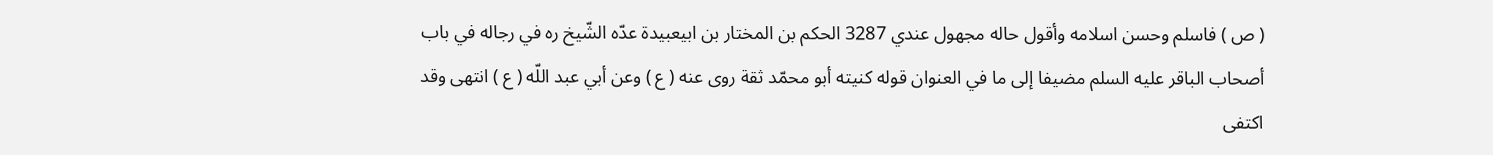( ص ) فاسلم وحسن اسلامه وأقول حاله مجهول عندي 3287 الحكم بن المختار بن ابيعبيدة عدّه الشّيخ ره في رجاله في باب أصحاب الباقر عليه السلم مضيفا إلى ما في العنوان قوله كنيته أبو محمّد ثقة روى عنه ( ع ) وعن أبي عبد اللّه ( ع ) انتهى وقد اكتفى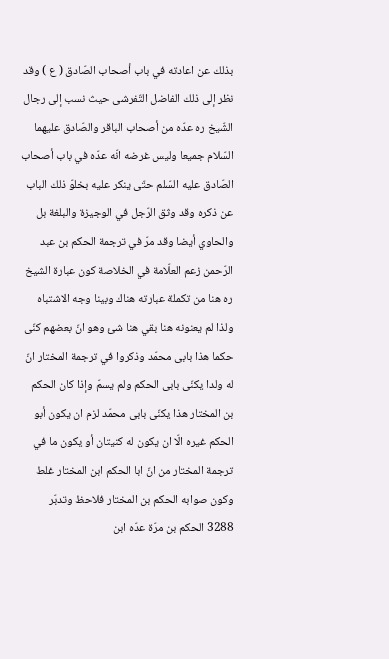بذلك عن اعادته في باب أصحاب الصّادق ( ع ) وقد نظر إلى ذلك الفاضل التّفرشى حيث نسب إلى رجال الشّيخ ره عدّه من أصحاب الباقر والصّادق عليهما السّلام جميعا وليس غرضه انّه عدّه في باب أصحاب الصّادق عليه السّلم حتّى ينكر عليه بخلوّ ذلك الباب عن ذكره وقد وثق الرّجل في الوجيزة والبلغة بل والحاوي أيضا وقد مرّ في ترجمة الحكم بن عبد الرّحمن زعم العلّامة في الخلاصة كون عبارة الشيخ ره هنا من تكملة عبارته هناك وبينا وجه الاشتباه ولذا لم يعنونه هنا بقي هنا شئ وهو انّ بعضهم كنّى حكما هذا بابى محمّد وذكروا في ترجمة المختار انّ له ولدا يكنّى بابى الحكم ولم يسمّ وإذا كان الحكم بن المختار هذا يكنّى بابى محمّد لزم ان يكون أبو الحكم غيره الّا ان يكون له كنيتان أو يكون ما في ترجمة المختار من انّ ابا الحكم ابن المختار غلط وكون صوابه الحكم بن المختار فلاحظ وتدبّر 3288 الحكم بن مرّة عدّه ابن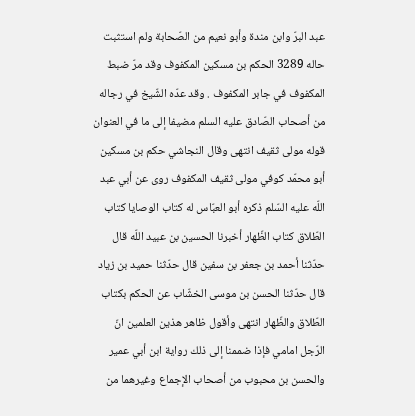عبد البرّ وابن مندة وأبو نعيم من الصّحابة ولم استثبت حاله 3289 الحكم بن مسكين المكفوف وقد مرّ ضبط المكفوف في جابر المكفوف . وقد عدّه الشّيخ في رجاله من أصحاب الصّادق عليه السلم مضيفا إلى ما في العنوان قوله مولى ثقيف انتهى وقال النجاشي حكم بن مسكين أبو محمّد كوفي مولى ثقيف المكفوف روى عن أبي عبد اللّه عليه السّلم ذكره أبو العبّاس له كتاب الوصايا كتاب الطّلاق كتاب الظّهار أخبرنا الحسين بن عبيد اللّه قال حدّثنا أحمد بن جعفر بن سفين قال حدّثنا حميد بن زياد قال حدّثنا الحسن بن موسى الخشّاب عن الحكم بكتاب الطّلاق والظّهار انتهى وأقول ظاهر هذين العلمين انّ الرّجل امامي فإذا ضممنا إلى ذلك رواية ابن أبي عمير والحسن بن محبوب من أصحاب الإجماع وغيرهما من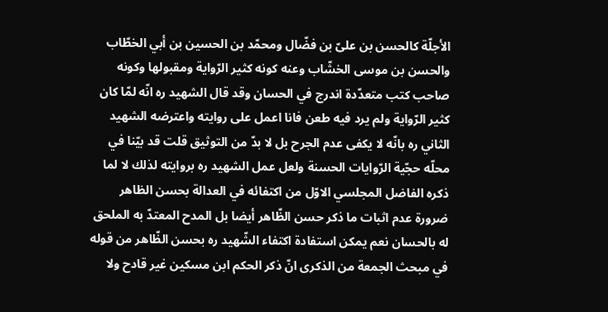الأجلّة كالحسن بن علىّ بن فضّال ومحمّد بن الحسين بن أبي الخطّاب والحسن بن موسى الخشّاب وعنه كونه كثير الرّواية ومقبولها وكونه صاحب كتب متعدّدة اندرج في الحسان وقد قال الشهيد ره انّه لمّا كان كثير الرّواية ولم يرد فيه طعن فانا اعمل على روايته واعترضه الشهيد الثاني ره بانّه لا يكفى عدم الجرح بل لا بدّ من التوثيق قلت قد بيّنا في محلّه حجّية الرّوايات الحسنة ولعل عمل الشهيد ره بروايته لذلك لا لما ذكره الفاضل المجلسي الاوّل من اكتفائه في العدالة بحسن الظاهر ضرورة عدم اثبات ما ذكر حسن الظّاهر أيضا بل المدح المعتدّ به الملحق له بالحسان نعم يمكن استفادة اكتفاء الشّهيد ره بحسن الظّاهر من قوله في مبحث الجمعة من الذكرى انّ ذكر الحكم ابن مسكين غير قادح ولا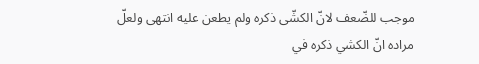موجب للضّعف لانّ الكشّى ذكره ولم يطعن عليه انتهى ولعلّ مراده انّ الكشي ذكره في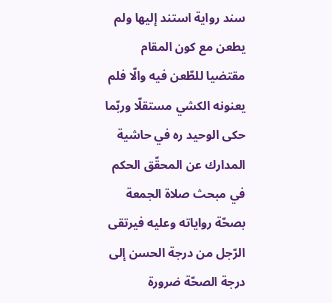سند رواية استند إليها ولم يطعن مع كون المقام مقتضيا للطّعن فيه والّا فلم يعنونه الكشي مستقلّا وربّما حكى الوحيد ره في حاشية المدارك عن المحقّق الحكم في مبحث صلاة الجمعة بصحّة رواياته وعليه فيرتقى الرّجل من درجة الحسن إلى درجة الصحّة ضرورة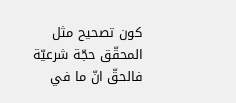كون تصحيح مثل المحقّق حجّة شرعيّة فالحقّ انّ ما في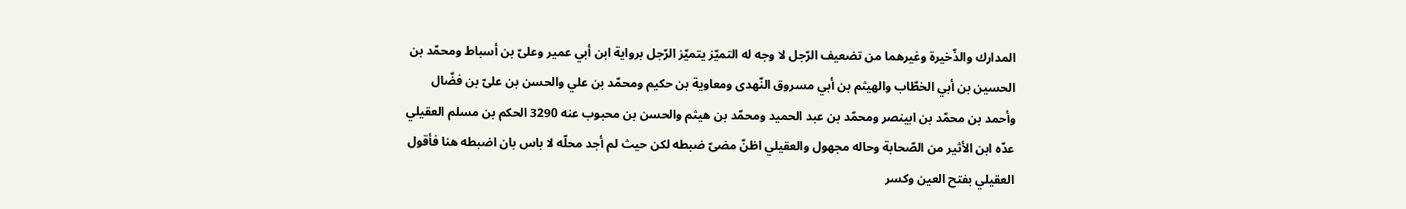المدارك والذّخيرة وغيرهما من تضعيف الرّجل لا وجه له التميّز يتميّز الرّجل برواية ابن أبي عمير وعلىّ بن أسباط ومحمّد بن الحسين بن أبي الخطّاب والهيثم بن أبي مسروق النّهدى ومعاوية بن حكيم ومحمّد بن علي والحسن بن علىّ بن فضّال وأحمد بن محمّد بن ابينصر ومحمّد بن عبد الحميد ومحمّد بن هيثم والحسن بن محبوب عنه 3290 الحكم بن مسلم العقيلي عدّه ابن الأثير من الصّحابة وحاله مجهول والعقيلي اظنّ مضىّ ضبطه لكن حيث لم أجد محلّه لا باس بان اضبطه هنا فأقول العقيلي بفتح العين وكسر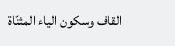القاف وسكون الياء المثنّاة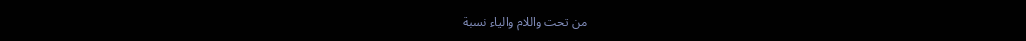من تحت واللام والياء نسبة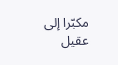مكبّرا إلى عقيل